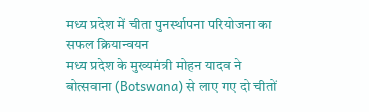मध्य प्रदेश में चीता पुनर्स्थापना परियोजना का सफल क्रियान्वयन
मध्य प्रदेश के मुख्यमंत्री मोहन यादव ने बोत्सवाना (Botswana) से लाए गए दो चीतों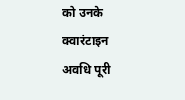को उनके क्वारंटाइन अवधि पूरी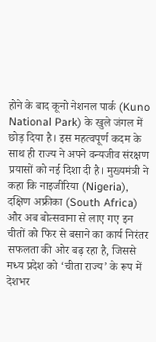होने के बाद कूनो नेशनल पार्क (Kuno National Park) के खुले जंगल में छोड़ दिया है। इस महत्वपूर्ण कदम के साथ ही राज्य ने अपने वन्यजीव संरक्षण प्रयासों को नई दिशा दी है। मुख्यमंत्री ने कहा कि नाइजीरिया (Nigeria), दक्षिण अफ्रीका (South Africa) और अब बोत्सवाना से लाए गए इन चीतों को फिर से बसाने का कार्य निरंतर सफलता की ओर बढ़ रहा है, जिससे मध्य प्रदेश को ‘चीता राज्य’ के रूप में देशभर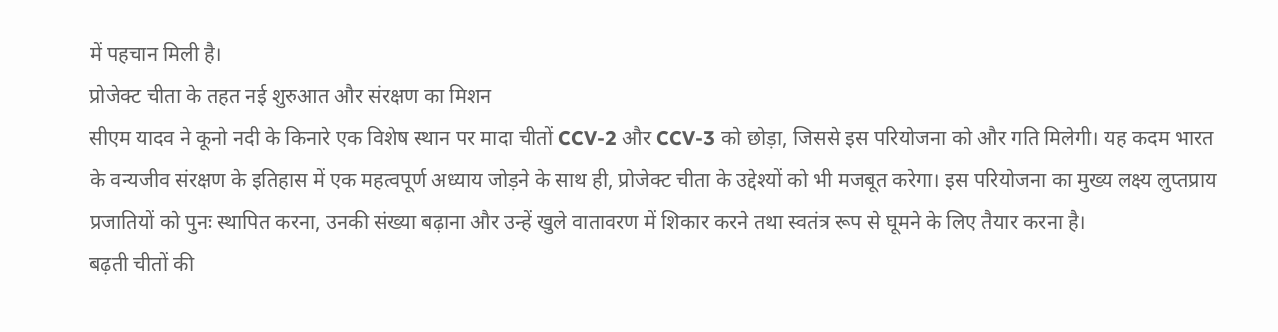में पहचान मिली है।
प्रोजेक्ट चीता के तहत नई शुरुआत और संरक्षण का मिशन
सीएम यादव ने कूनो नदी के किनारे एक विशेष स्थान पर मादा चीतों CCV-2 और CCV-3 को छोड़ा, जिससे इस परियोजना को और गति मिलेगी। यह कदम भारत के वन्यजीव संरक्षण के इतिहास में एक महत्वपूर्ण अध्याय जोड़ने के साथ ही, प्रोजेक्ट चीता के उद्देश्यों को भी मजबूत करेगा। इस परियोजना का मुख्य लक्ष्य लुप्तप्राय प्रजातियों को पुनः स्थापित करना, उनकी संख्या बढ़ाना और उन्हें खुले वातावरण में शिकार करने तथा स्वतंत्र रूप से घूमने के लिए तैयार करना है।
बढ़ती चीतों की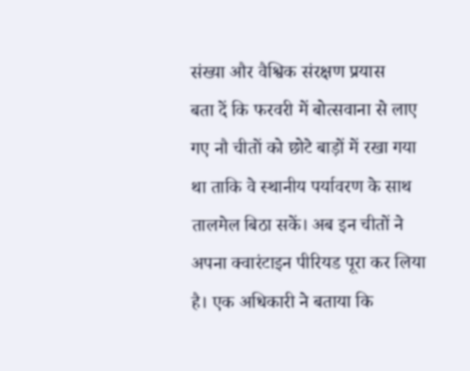संख्या और वैश्विक संरक्षण प्रयास
बता दें कि फरवरी में बोत्सवाना से लाए गए नौ चीतों को छोटे बाड़ों में रखा गया था ताकि वे स्थानीय पर्यावरण के साथ तालमेल बिठा सकें। अब इन चीतों ने अपना क्वारंटाइन पीरियड पूरा कर लिया है। एक अधिकारी ने बताया कि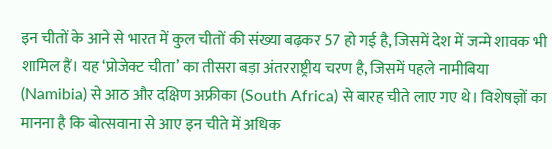इन चीतों के आने से भारत में कुल चीतों की संख्या बढ़कर 57 हो गई है, जिसमें देश में जन्मे शावक भी शामिल हैं। यह ‘प्रोजेक्ट चीता’ का तीसरा बड़ा अंतरराष्ट्रीय चरण है, जिसमें पहले नामीबिया (Namibia) से आठ और दक्षिण अफ्रीका (South Africa) से बारह चीते लाए गए थे। विशेषज्ञों का मानना है कि बोत्सवाना से आए इन चीते में अधिक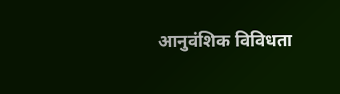आनुवंशिक विविधता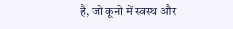है, जो कूनो में स्वस्थ और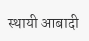स्थायी आबादी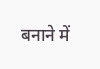बनाने में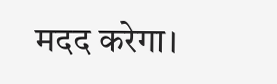मदद करेगा।